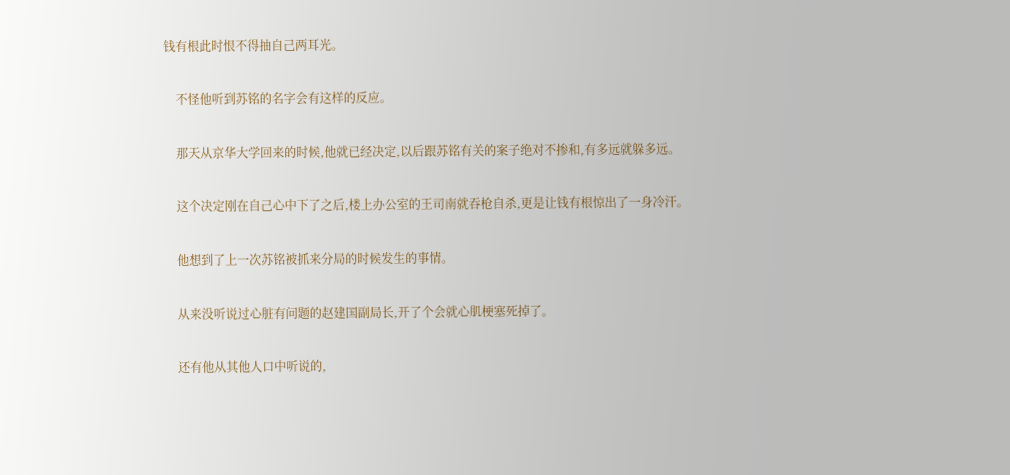钱有根此时恨不得抽自己两耳光。

    不怪他听到苏铭的名字会有这样的反应。

    那天从京华大学回来的时候,他就已经决定,以后跟苏铭有关的案子绝对不掺和,有多远就躲多远。

    这个决定刚在自己心中下了之后,楼上办公室的王司南就吞枪自杀,更是让钱有根惊出了一身冷汗。

    他想到了上一次苏铭被抓来分局的时候发生的事情。

    从来没听说过心脏有问题的赵建国副局长,开了个会就心肌梗塞死掉了。

    还有他从其他人口中听说的,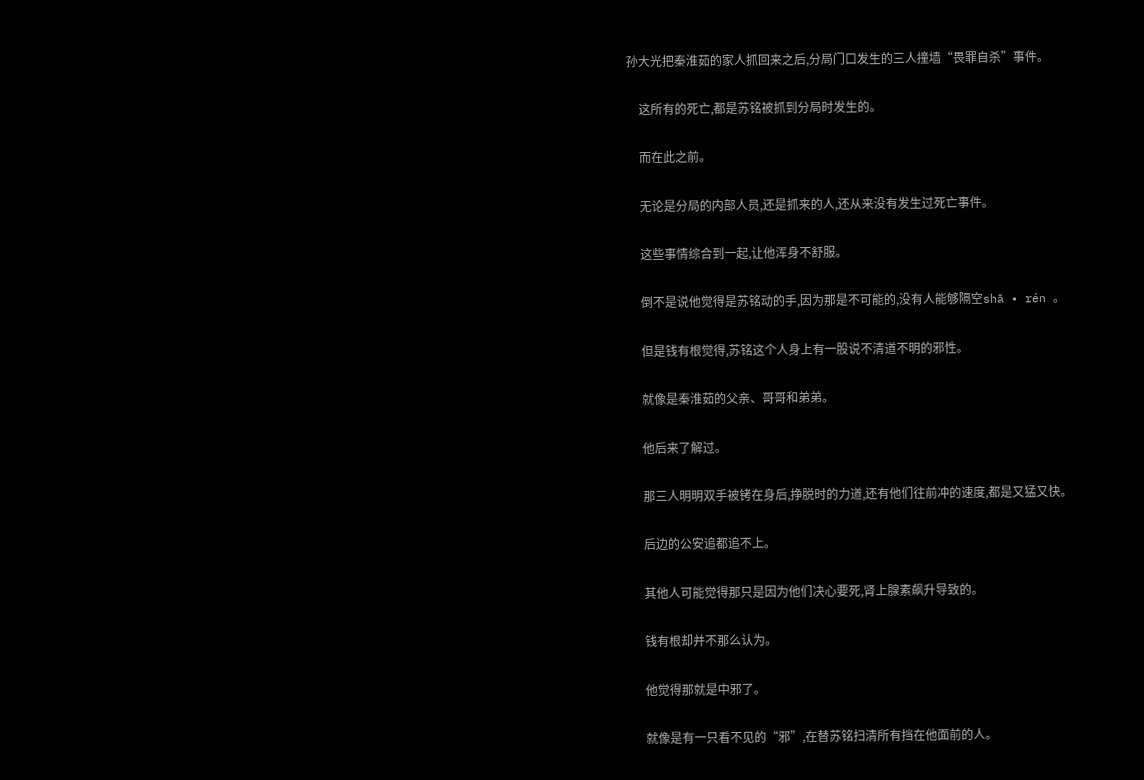孙大光把秦淮茹的家人抓回来之后,分局门口发生的三人撞墙“畏罪自杀”事件。

    这所有的死亡,都是苏铭被抓到分局时发生的。

    而在此之前。

    无论是分局的内部人员,还是抓来的人,还从来没有发生过死亡事件。

    这些事情综合到一起,让他浑身不舒服。

    倒不是说他觉得是苏铭动的手,因为那是不可能的,没有人能够隔空shā • rén 。

    但是钱有根觉得,苏铭这个人身上有一股说不清道不明的邪性。

    就像是秦淮茹的父亲、哥哥和弟弟。

    他后来了解过。

    那三人明明双手被铐在身后,挣脱时的力道,还有他们往前冲的速度,都是又猛又快。

    后边的公安追都追不上。

    其他人可能觉得那只是因为他们决心要死,肾上腺素飙升导致的。

    钱有根却并不那么认为。

    他觉得那就是中邪了。

    就像是有一只看不见的“邪”,在替苏铭扫清所有挡在他面前的人。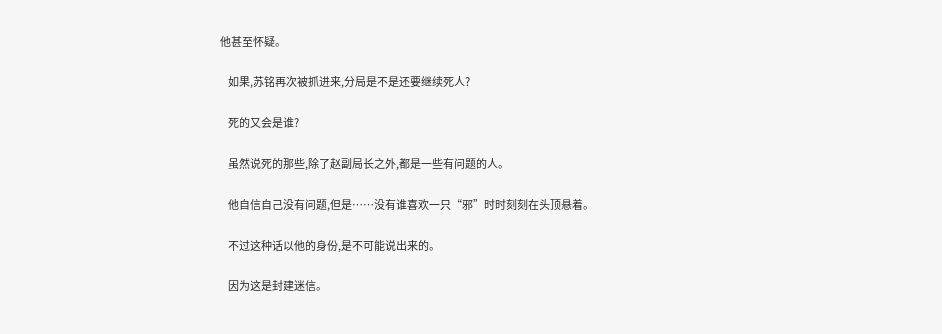他甚至怀疑。

    如果,苏铭再次被抓进来,分局是不是还要继续死人?

    死的又会是谁?

    虽然说死的那些,除了赵副局长之外,都是一些有问题的人。

    他自信自己没有问题,但是……没有谁喜欢一只“邪”时时刻刻在头顶悬着。

    不过这种话以他的身份,是不可能说出来的。

    因为这是封建迷信。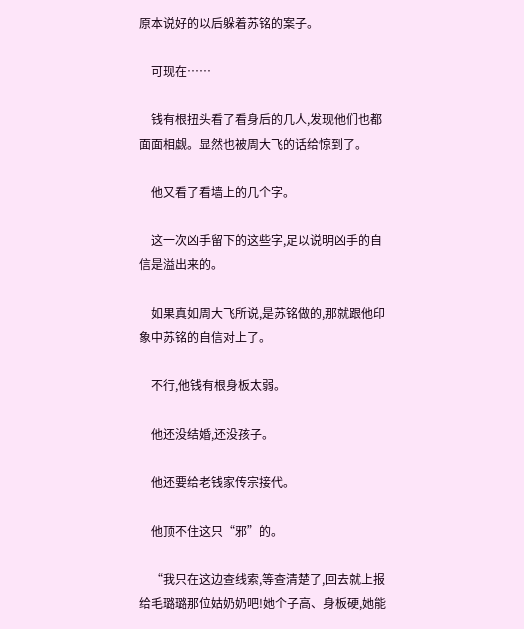原本说好的以后躲着苏铭的案子。

    可现在……

    钱有根扭头看了看身后的几人,发现他们也都面面相觑。显然也被周大飞的话给惊到了。

    他又看了看墙上的几个字。

    这一次凶手留下的这些字,足以说明凶手的自信是溢出来的。

    如果真如周大飞所说,是苏铭做的,那就跟他印象中苏铭的自信对上了。

    不行,他钱有根身板太弱。

    他还没结婚,还没孩子。

    他还要给老钱家传宗接代。

    他顶不住这只“邪”的。

    “我只在这边查线索,等查清楚了,回去就上报给毛璐璐那位姑奶奶吧!她个子高、身板硬,她能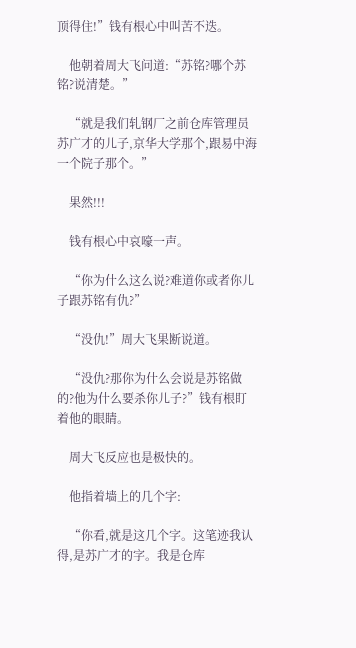顶得住!”钱有根心中叫苦不迭。

    他朝着周大飞问道:“苏铭?哪个苏铭?说清楚。”

    “就是我们轧钢厂之前仓库管理员苏广才的儿子,京华大学那个,跟易中海一个院子那个。”

    果然!!!

    钱有根心中哀嚎一声。

    “你为什么这么说?难道你或者你儿子跟苏铭有仇?”

    “没仇!”周大飞果断说道。

    “没仇?那你为什么会说是苏铭做的?他为什么要杀你儿子?”钱有根盯着他的眼睛。

    周大飞反应也是极快的。

    他指着墙上的几个字:

    “你看,就是这几个字。这笔迹我认得,是苏广才的字。我是仓库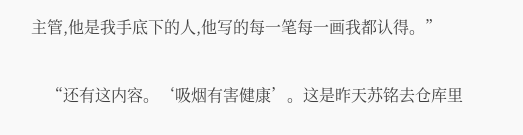主管,他是我手底下的人,他写的每一笔每一画我都认得。”

    “还有这内容。‘吸烟有害健康’。这是昨天苏铭去仓库里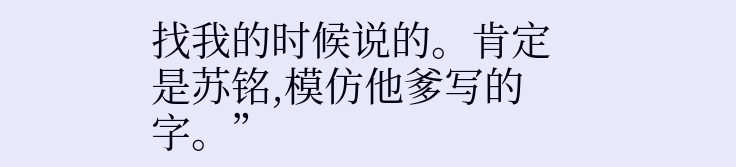找我的时候说的。肯定是苏铭,模仿他爹写的字。”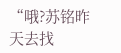“哦?苏铭昨天去找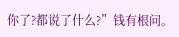你了?都说了什么?”钱有根问。